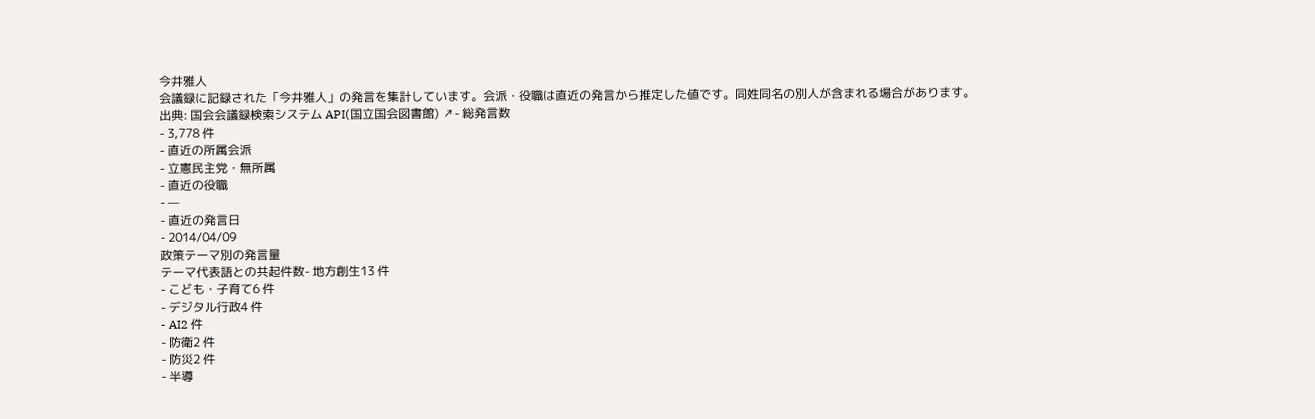今井雅人
会議録に記録された「今井雅人」の発言を集計しています。会派・役職は直近の発言から推定した値です。同姓同名の別人が含まれる場合があります。
出典: 国会会議録検索システム API(国立国会図書館) ↗- 総発言数
- 3,778 件
- 直近の所属会派
- 立憲民主党・無所属
- 直近の役職
- —
- 直近の発言日
- 2014/04/09
政策テーマ別の発言量
テーマ代表語との共起件数- 地方創生13 件
- こども・子育て6 件
- デジタル行政4 件
- AI2 件
- 防衛2 件
- 防災2 件
- 半導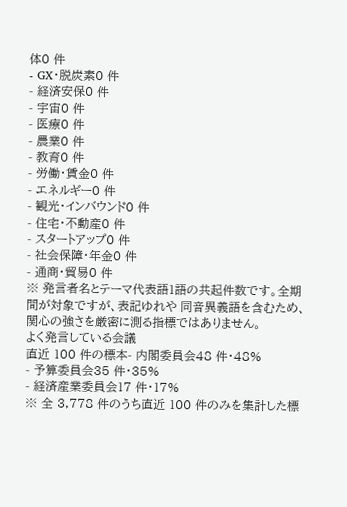体0 件
- GX・脱炭素0 件
- 経済安保0 件
- 宇宙0 件
- 医療0 件
- 農業0 件
- 教育0 件
- 労働・賃金0 件
- エネルギー0 件
- 観光・インバウンド0 件
- 住宅・不動産0 件
- スタートアップ0 件
- 社会保障・年金0 件
- 通商・貿易0 件
※ 発言者名とテーマ代表語1語の共起件数です。全期間が対象ですが、表記ゆれや 同音異義語を含むため、関心の強さを厳密に測る指標ではありません。
よく発言している会議
直近 100 件の標本- 内閣委員会48 件・48%
- 予算委員会35 件・35%
- 経済産業委員会17 件・17%
※ 全 3,778 件のうち直近 100 件のみを集計した標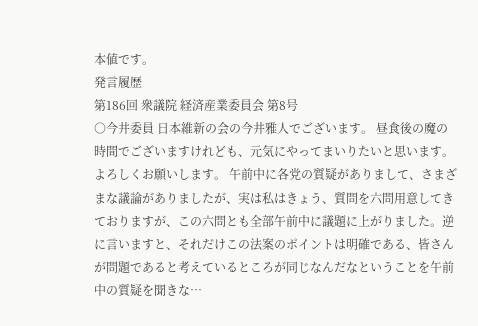本値です。
発言履歴
第186回 衆議院 経済産業委員会 第8号
○今井委員 日本維新の会の今井雅人でございます。 昼食後の魔の時間でございますけれども、元気にやってまいりたいと思います。よろしくお願いします。 午前中に各党の質疑がありまして、さまざまな議論がありましたが、実は私はきょう、質問を六問用意してきておりますが、この六問とも全部午前中に議題に上がりました。逆に言いますと、それだけこの法案のポイントは明確である、皆さんが問題であると考えているところが同じなんだなということを午前中の質疑を聞きな…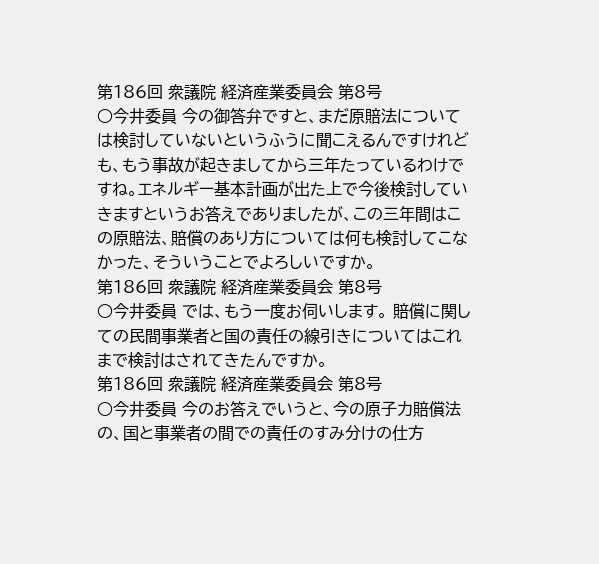第186回 衆議院 経済産業委員会 第8号
○今井委員 今の御答弁ですと、まだ原賠法については検討していないというふうに聞こえるんですけれども、もう事故が起きましてから三年たっているわけですね。エネルギー基本計画が出た上で今後検討していきますというお答えでありましたが、この三年間はこの原賠法、賠償のあり方については何も検討してこなかった、そういうことでよろしいですか。
第186回 衆議院 経済産業委員会 第8号
○今井委員 では、もう一度お伺いします。 賠償に関しての民間事業者と国の責任の線引きについてはこれまで検討はされてきたんですか。
第186回 衆議院 経済産業委員会 第8号
○今井委員 今のお答えでいうと、今の原子力賠償法の、国と事業者の間での責任のすみ分けの仕方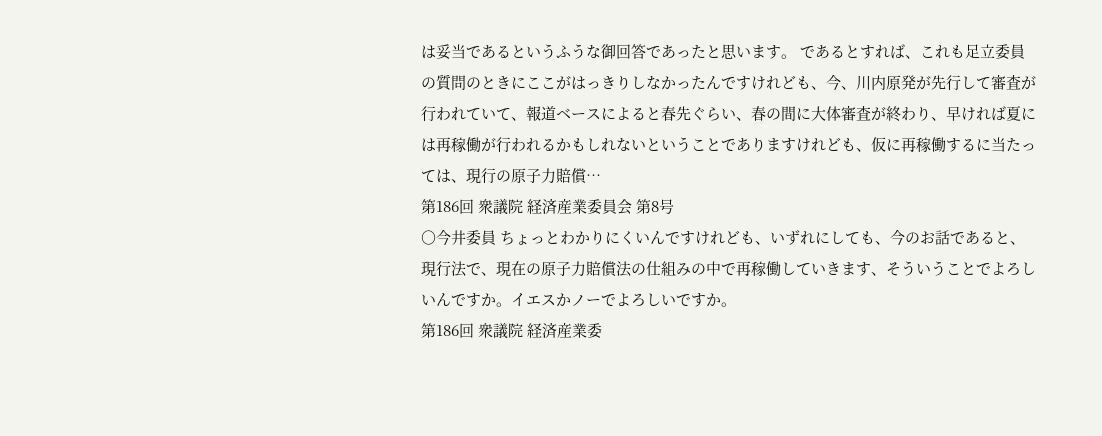は妥当であるというふうな御回答であったと思います。 であるとすれば、これも足立委員の質問のときにここがはっきりしなかったんですけれども、今、川内原発が先行して審査が行われていて、報道ベースによると春先ぐらい、春の間に大体審査が終わり、早ければ夏には再稼働が行われるかもしれないということでありますけれども、仮に再稼働するに当たっては、現行の原子力賠償…
第186回 衆議院 経済産業委員会 第8号
○今井委員 ちょっとわかりにくいんですけれども、いずれにしても、今のお話であると、現行法で、現在の原子力賠償法の仕組みの中で再稼働していきます、そういうことでよろしいんですか。イエスかノーでよろしいですか。
第186回 衆議院 経済産業委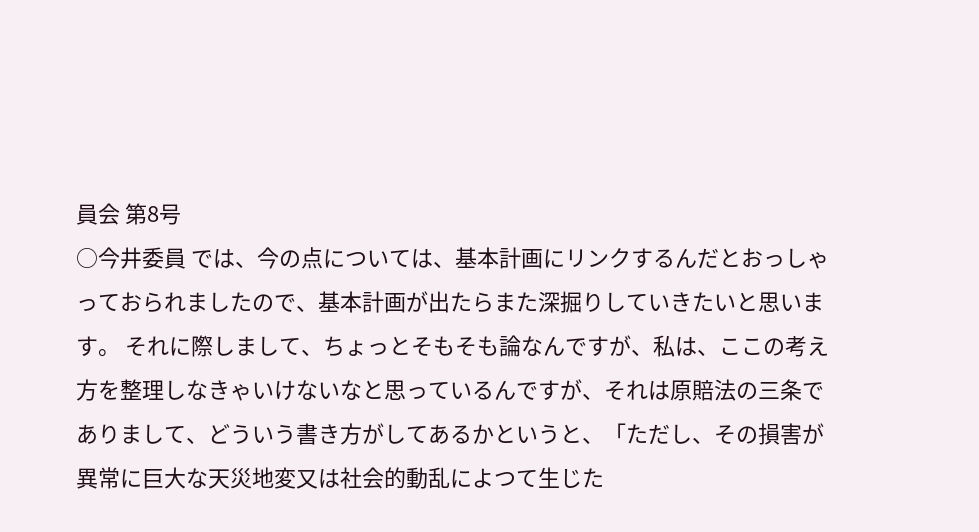員会 第8号
○今井委員 では、今の点については、基本計画にリンクするんだとおっしゃっておられましたので、基本計画が出たらまた深掘りしていきたいと思います。 それに際しまして、ちょっとそもそも論なんですが、私は、ここの考え方を整理しなきゃいけないなと思っているんですが、それは原賠法の三条でありまして、どういう書き方がしてあるかというと、「ただし、その損害が異常に巨大な天災地変又は社会的動乱によつて生じた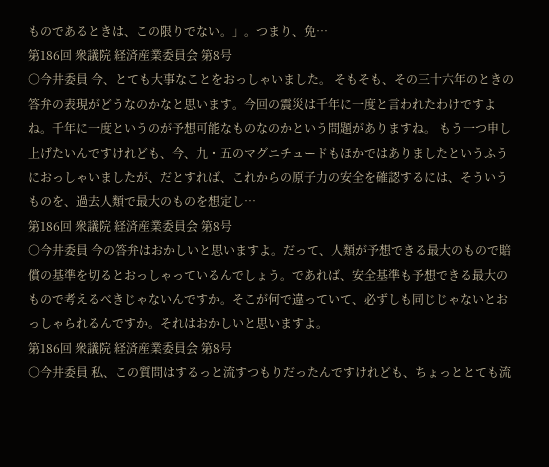ものであるときは、この限りでない。」。つまり、免…
第186回 衆議院 経済産業委員会 第8号
○今井委員 今、とても大事なことをおっしゃいました。 そもそも、その三十六年のときの答弁の表現がどうなのかなと思います。今回の震災は千年に一度と言われたわけですよね。千年に一度というのが予想可能なものなのかという問題がありますね。 もう一つ申し上げたいんですけれども、今、九・五のマグニチュードもほかではありましたというふうにおっしゃいましたが、だとすれば、これからの原子力の安全を確認するには、そういうものを、過去人類で最大のものを想定し…
第186回 衆議院 経済産業委員会 第8号
○今井委員 今の答弁はおかしいと思いますよ。だって、人類が予想できる最大のもので賠償の基準を切るとおっしゃっているんでしょう。であれば、安全基準も予想できる最大のもので考えるべきじゃないんですか。そこが何で違っていて、必ずしも同じじゃないとおっしゃられるんですか。それはおかしいと思いますよ。
第186回 衆議院 経済産業委員会 第8号
○今井委員 私、この質問はするっと流すつもりだったんですけれども、ちょっととても流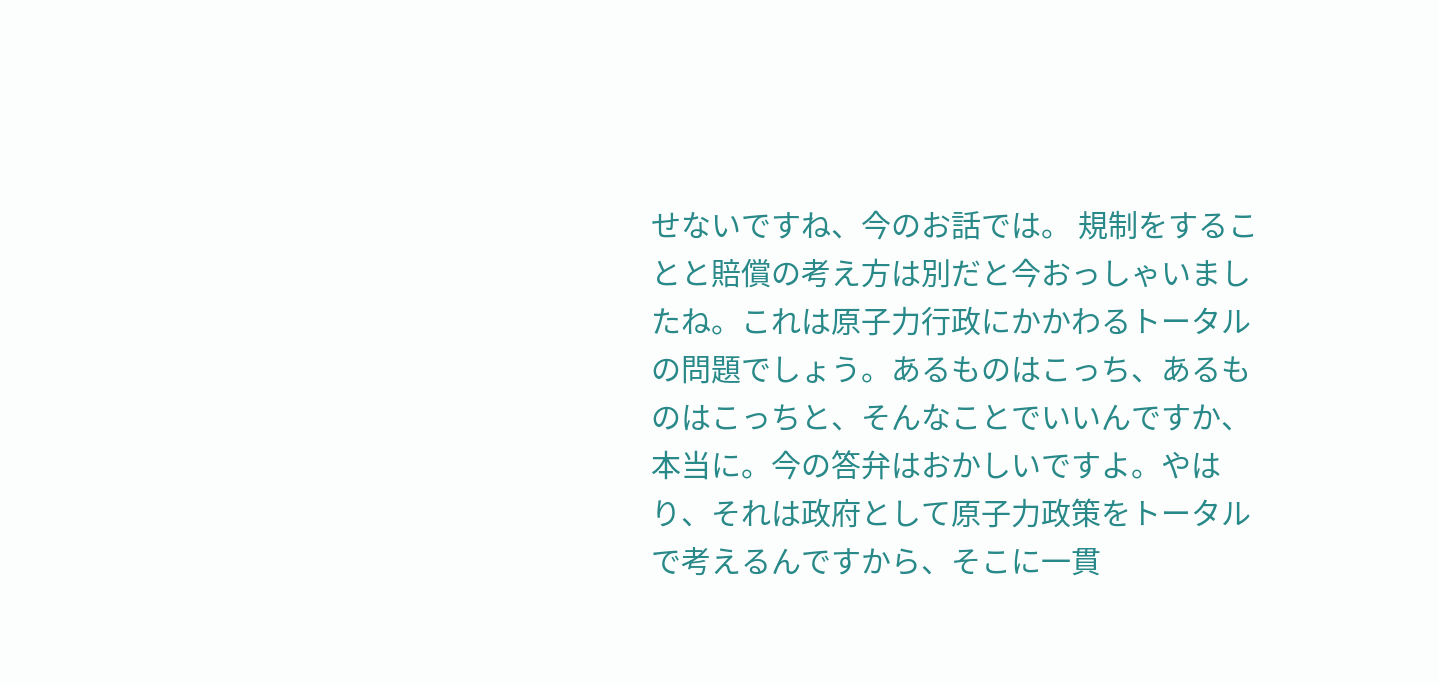せないですね、今のお話では。 規制をすることと賠償の考え方は別だと今おっしゃいましたね。これは原子力行政にかかわるトータルの問題でしょう。あるものはこっち、あるものはこっちと、そんなことでいいんですか、本当に。今の答弁はおかしいですよ。やはり、それは政府として原子力政策をトータルで考えるんですから、そこに一貫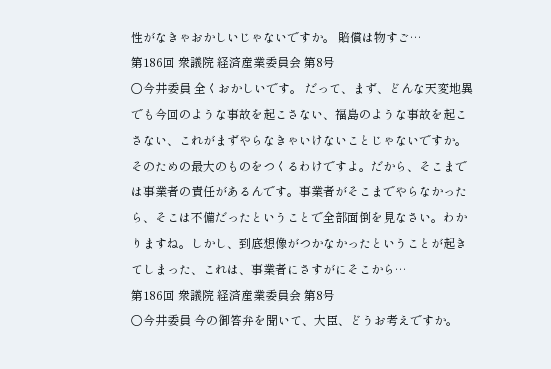性がなきゃおかしいじゃないですか。 賠償は物すご…
第186回 衆議院 経済産業委員会 第8号
○今井委員 全くおかしいです。 だって、まず、どんな天変地異でも今回のような事故を起こさない、福島のような事故を起こさない、これがまずやらなきゃいけないことじゃないですか。そのための最大のものをつくるわけですよ。だから、そこまでは事業者の責任があるんです。事業者がそこまでやらなかったら、そこは不備だったということで全部面倒を見なさい。わかりますね。しかし、到底想像がつかなかったということが起きてしまった、これは、事業者にさすがにそこから…
第186回 衆議院 経済産業委員会 第8号
○今井委員 今の御答弁を聞いて、大臣、どうお考えですか。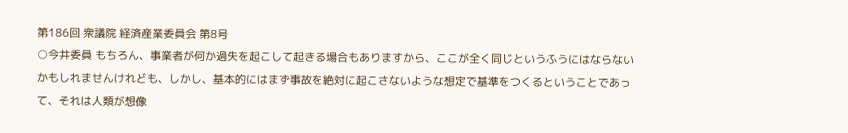第186回 衆議院 経済産業委員会 第8号
○今井委員 もちろん、事業者が何か過失を起こして起きる場合もありますから、ここが全く同じというふうにはならないかもしれませんけれども、しかし、基本的にはまず事故を絶対に起こさないような想定で基準をつくるということであって、それは人類が想像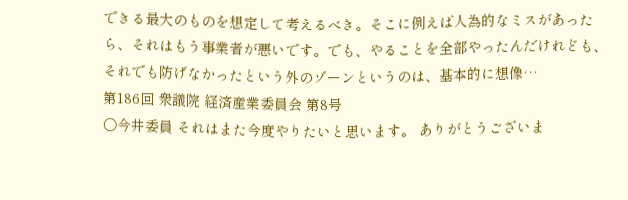できる最大のものを想定して考えるべき。そこに例えば人為的なミスがあったら、それはもう事業者が悪いです。でも、やることを全部やったんだけれども、それでも防げなかったという外のゾーンというのは、基本的に想像…
第186回 衆議院 経済産業委員会 第8号
○今井委員 それはまた今度やりたいと思います。 ありがとうございま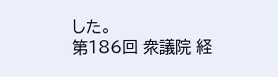した。
第186回 衆議院 経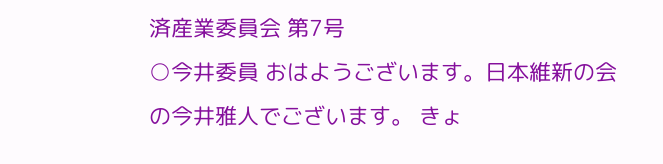済産業委員会 第7号
○今井委員 おはようございます。日本維新の会の今井雅人でございます。 きょ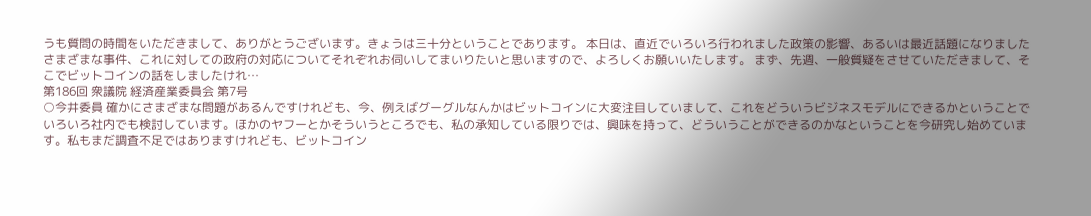うも質問の時間をいただきまして、ありがとうございます。きょうは三十分ということであります。 本日は、直近でいろいろ行われました政策の影響、あるいは最近話題になりましたさまざまな事件、これに対しての政府の対応についてそれぞれお伺いしてまいりたいと思いますので、よろしくお願いいたします。 まず、先週、一般質疑をさせていただきまして、そこでビットコインの話をしましたけれ…
第186回 衆議院 経済産業委員会 第7号
○今井委員 確かにさまざまな問題があるんですけれども、今、例えばグーグルなんかはビットコインに大変注目していまして、これをどういうビジネスモデルにできるかということでいろいろ社内でも検討しています。ほかのヤフーとかそういうところでも、私の承知している限りでは、興味を持って、どういうことができるのかなということを今研究し始めています。私もまだ調査不足ではありますけれども、ビットコイン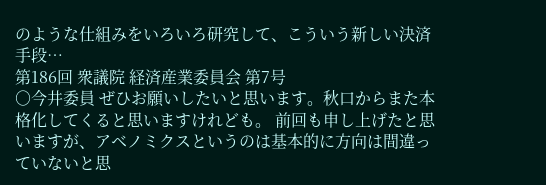のような仕組みをいろいろ研究して、こういう新しい決済手段…
第186回 衆議院 経済産業委員会 第7号
○今井委員 ぜひお願いしたいと思います。秋口からまた本格化してくると思いますけれども。 前回も申し上げたと思いますが、アベノミクスというのは基本的に方向は間違っていないと思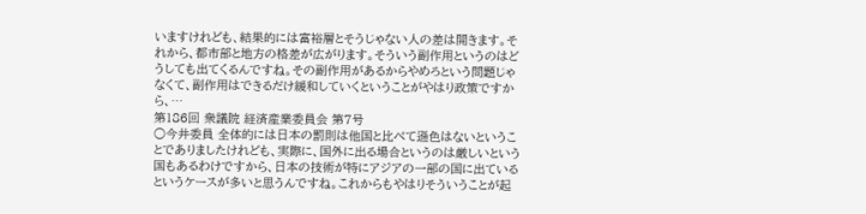いますけれども、結果的には富裕層とそうじゃない人の差は開きます。それから、都市部と地方の格差が広がります。そういう副作用というのはどうしても出てくるんですね。その副作用があるからやめろという問題じゃなくて、副作用はできるだけ緩和していくということがやはり政策ですから、…
第186回 衆議院 経済産業委員会 第7号
○今井委員 全体的には日本の罰則は他国と比べて遜色はないということでありましたけれども、実際に、国外に出る場合というのは厳しいという国もあるわけですから、日本の技術が特にアジアの一部の国に出ているというケースが多いと思うんですね。これからもやはりそういうことが起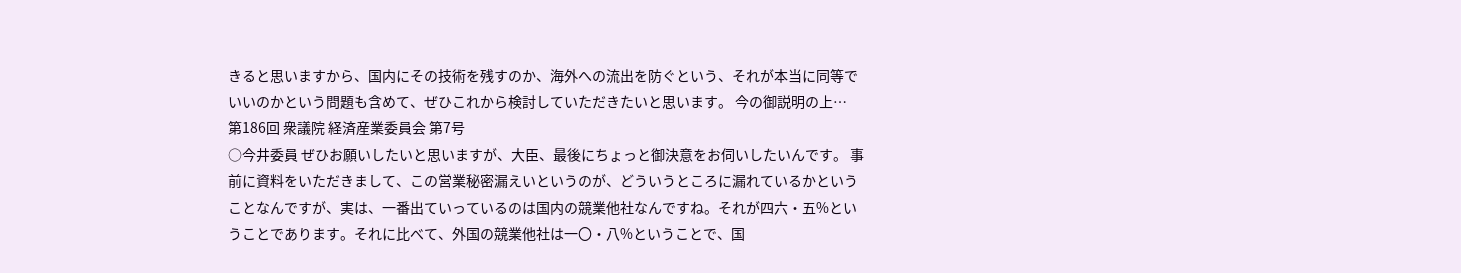きると思いますから、国内にその技術を残すのか、海外への流出を防ぐという、それが本当に同等でいいのかという問題も含めて、ぜひこれから検討していただきたいと思います。 今の御説明の上…
第186回 衆議院 経済産業委員会 第7号
○今井委員 ぜひお願いしたいと思いますが、大臣、最後にちょっと御決意をお伺いしたいんです。 事前に資料をいただきまして、この営業秘密漏えいというのが、どういうところに漏れているかということなんですが、実は、一番出ていっているのは国内の競業他社なんですね。それが四六・五%ということであります。それに比べて、外国の競業他社は一〇・八%ということで、国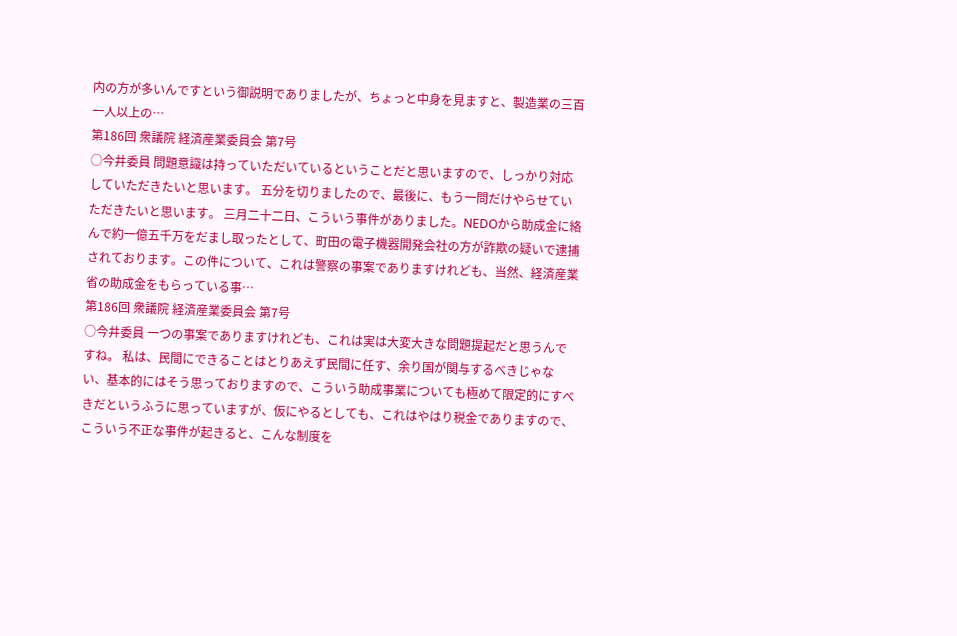内の方が多いんですという御説明でありましたが、ちょっと中身を見ますと、製造業の三百一人以上の…
第186回 衆議院 経済産業委員会 第7号
○今井委員 問題意識は持っていただいているということだと思いますので、しっかり対応していただきたいと思います。 五分を切りましたので、最後に、もう一問だけやらせていただきたいと思います。 三月二十二日、こういう事件がありました。NEDOから助成金に絡んで約一億五千万をだまし取ったとして、町田の電子機器開発会社の方が詐欺の疑いで逮捕されております。この件について、これは警察の事案でありますけれども、当然、経済産業省の助成金をもらっている事…
第186回 衆議院 経済産業委員会 第7号
○今井委員 一つの事案でありますけれども、これは実は大変大きな問題提起だと思うんですね。 私は、民間にできることはとりあえず民間に任す、余り国が関与するべきじゃない、基本的にはそう思っておりますので、こういう助成事業についても極めて限定的にすべきだというふうに思っていますが、仮にやるとしても、これはやはり税金でありますので、こういう不正な事件が起きると、こんな制度を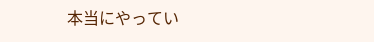本当にやってい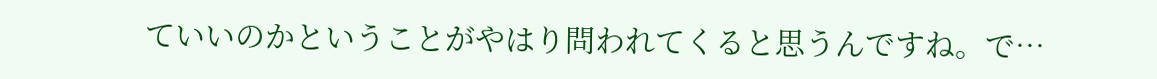ていいのかということがやはり問われてくると思うんですね。で…